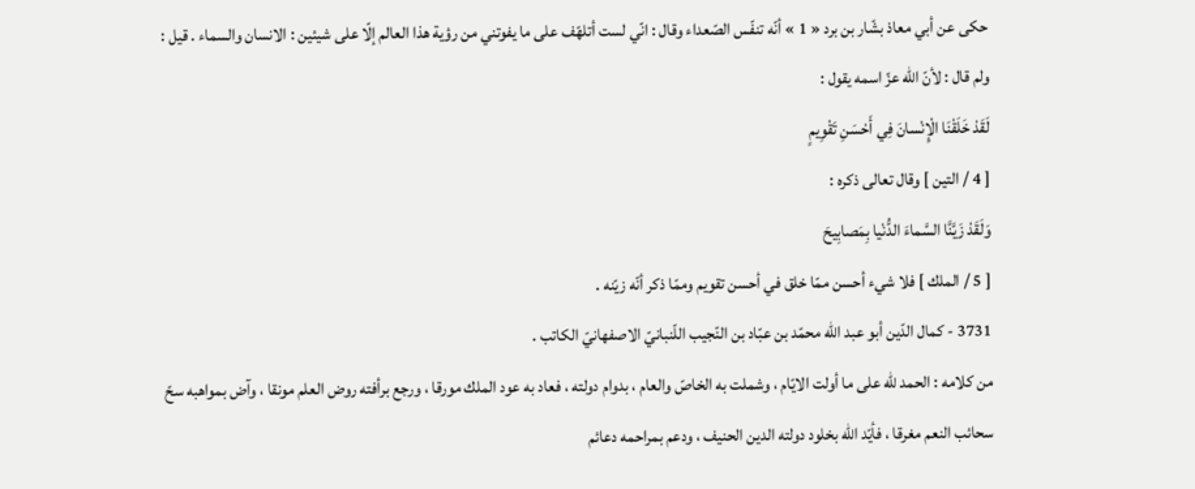حكى عن أبي معاذ بشّار بن برد « 1 » أنّه تنفّس الصّعداء وقال : انّي لست أتلهّف على ما يفوتني من رؤية هذا العالم إلّا على شيئين : الانسان والسماء . قيل :
ولم قال : لأنّ اللّه عزّ اسمه يقول :
لَقَدْ خَلَقْنَا الْإِنْسانَ فِي أَحْسَنِ تَقْوِيمٍ
[ 4 / التين ] وقال تعالى ذكره :
وَلَقَدْ زَيَّنَّا السَّماءَ الدُّنْيا بِمَصابِيحَ
[ 5 / الملك ] فلا شيء أحسن ممّا خلق في أحسن تقويم وممّا ذكر أنّه زيّنه .
3731 - كمال الدّين أبو عبد اللّه محمّد بن عبّاد بن النّجيب اللّنبانيّ الاصفهانيّ الكاتب .
من كلامه : الحمد للّه على ما أولت الايّام ، وشملت به الخاصّ والعام ، بدوام دولته ، فعاد به عود الملك مورقا ، ورجع برأفته روض العلم مونقا ، وآض بمواهبه سحّ سحائب النعم مغرقا ، فأيّد اللّه بخلود دولته الدين الحنيف ، ودعم بمراحمه دعائم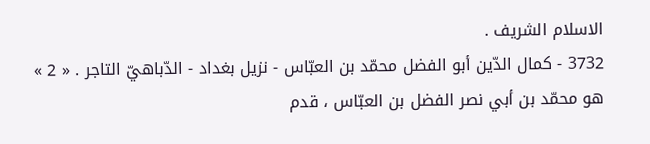الاسلام الشريف .
3732 - كمال الدّين أبو الفضل محمّد بن العبّاس - نزيل بغداد - الدّباهيّ التاجر . « 2 »
هو محمّد بن أبي نصر الفضل بن العبّاس ، قدم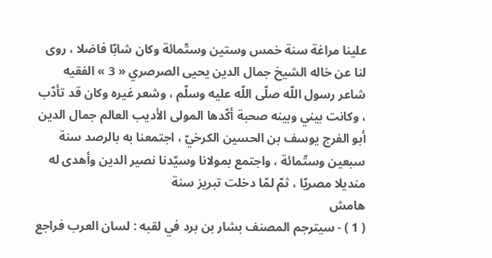علينا مراغة سنة خمس وستين وستّمائة وكان شابّا فاضلا ، روى لنا عن خاله الشيخ جمال الدين يحيى الصرصري « 3 » الفقيه شاعر رسول اللّه صلّى اللّه عليه وسلّم ، وشعر غيره وكان قد تأدّب ، وكانت بيني وبينه صحبة أكّدها المولى الأديب العالم جمال الدين أبو الفرج يوسف بن الحسين الكرخيّ ، اجتمعنا به بالرصد سنة سبعين وستّمائة ، واجتمع بمولانا وسيّدنا نصير الدين وأهدى له منديلا مصريّا ، ثمّ لمّا دخلت تبريز سنة
هامش
( 1 ) - سيترجم المصنف بشار بن برد في لقبه : لسان العرب فراجع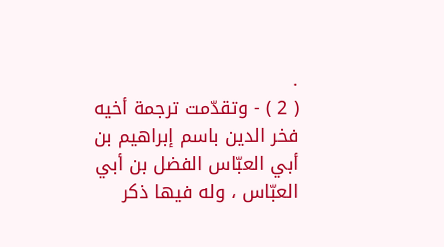.
( 2 ) - وتقدّمت ترجمة أخيه فخر الدين باسم إبراهيم بن أبي العبّاس الفضل بن أبي العبّاس ، وله فيها ذكر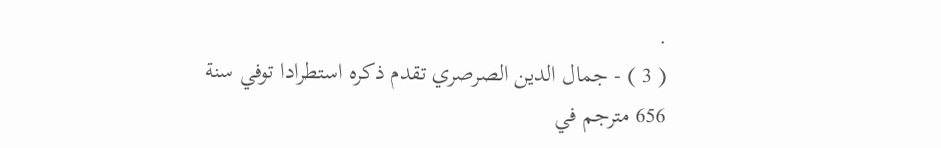.
( 3 ) - جمال الدين الصرصري تقدم ذكره استطرادا توفي سنة 656 مترجم في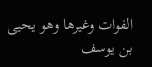الفوات وغيرها وهو يحيى بن يوسف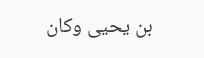بن يحيى وكان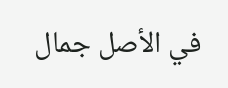في الأصل جمال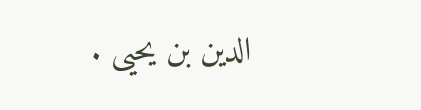الدين بن يحيى .